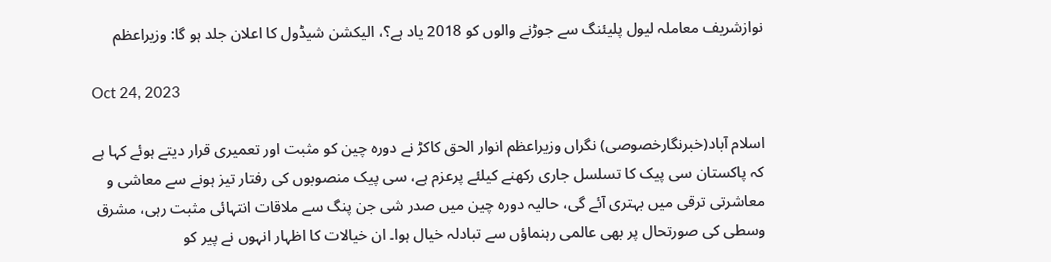نوازشریف معاملہ لیول پلیئنگ سے جوڑنے والوں کو 2018 یاد ہے؟، الیکشن شیڈول کا اعلان جلد ہو گا: وزیراعظم

Oct 24, 2023

اسلام آباد(خبرنگارخصوصی) نگراں وزیراعظم انوار الحق کاکڑ نے دورہ چین کو مثبت اور تعمیری قرار دیتے ہوئے کہا ہے کہ پاکستان سی پیک کا تسلسل جاری رکھنے کیلئے پرعزم ہے، سی پیک منصوبوں کی رفتار تیز ہونے سے معاشی و معاشرتی ترقی میں بہتری آئے گی، حالیہ دورہ چین میں صدر شی جن پنگ سے ملاقات انتہائی مثبت رہی، مشرق وسطی کی صورتحال پر بھی عالمی رہنماؤں سے تبادلہ خیال ہوا۔ ان خیالات کا اظہار انہوں نے پیر کو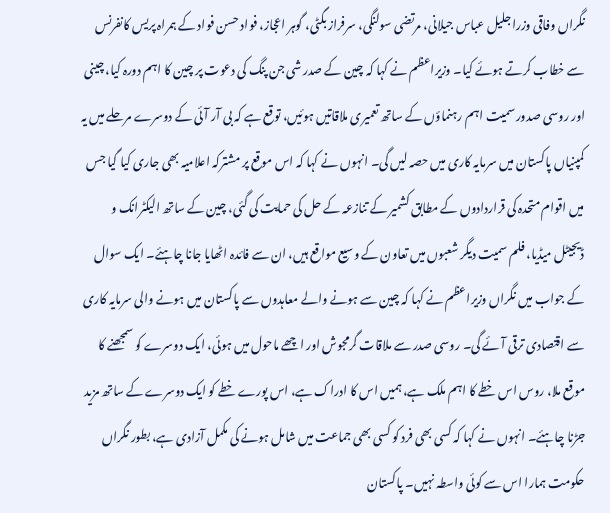نگراں وفاقی وزرا جلیل عباس جیلانی، مرتضی سولنگی، سرفراز بگٹی، گوہر اعجاز، فواد حسن فواد کے ہمراہ پریس کانفرنس سے خطاب کرتے ہوئے کیا۔ وزیراعظم نے کہا کہ چین کے صدر شی جن پنگ کی دعوت پر چین کا اہم دورہ کیا، چینی اور روسی صدور سمیت اہم رہنماؤں کے ساتھ تعمیری ملاقاتیں ہوئیں، توقع ہے کہ بی آر آئی کے دوسرے مرحلے میں یہ کمپنیاں پاکستان میں سرمایہ کاری میں حصہ لیں گی۔ انہوں نے کہا کہ اس موقع پر مشترکہ اعلامیہ بھی جاری کیا گیا جس میں اقوام متحدہ کی قراردادوں کے مطابق کشمیر کے تنازعہ کے حل کی حمایت کی گئی، چین کے ساتھ الیکٹرانک و ڈیجیٹل میڈیا، فلم سمیت دیگر شعبوں میں تعاون کے وسیع مواقع ہیں، ان سے فائدہ اٹھایا جانا چاہئے۔ ایک سوال کے جواب میں نگراں وزیراعظم نے کہا کہ چین سے ہونے والے معاہدوں سے پاکستان میں ہونے والی سرمایہ کاری سے اقتصادی ترقی آئے گی۔ روسی صدر سے ملاقات گرمجوش اور اچھے ماحول میں ہوئی، ایک دوسرے کو سمجھنے کا موقع ملا، روس اس خطے کا اہم ملک ہے، ہمیں اس کا ادراک ہے، اس پورے خطے کو ایک دوسرے کے ساتھ مزید جڑنا چاہئے۔ انہوں نے کہا کہ کسی بھی فرد کو کسی بھی جماعت میں شامل ہونے کی مکمل آزادی ہے، بطور نگراں حکومت ہمارا اس سے کوئی واسطہ نہیں۔ پاکستان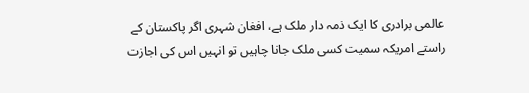عالمی برادری کا ایک ذمہ دار ملک ہے، افغان شہری اگر پاکستان کے راستے امریکہ سمیت کسی ملک جانا چاہیں تو انہیں اس کی اجازت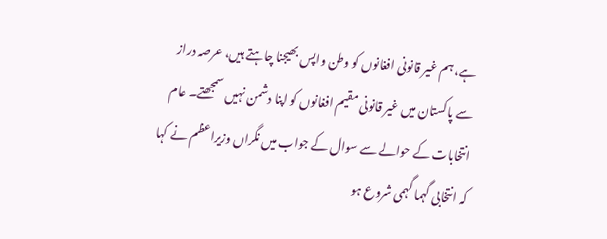ہے، ہم غیر قانونی افغانوں کو وطن واپس بھیجنا چاہتے ہیں، عرصہ دراز سے پاکستان میں غیر قانونی مقیم افغانوں کو اپنا دشمن نہیں سمجھتے۔ عام انتخابات کے حوالے سے سوال کے جواب میں نگراں وزیراعظم نے کہا کہ انتخابی گہما گہمی شروع ہو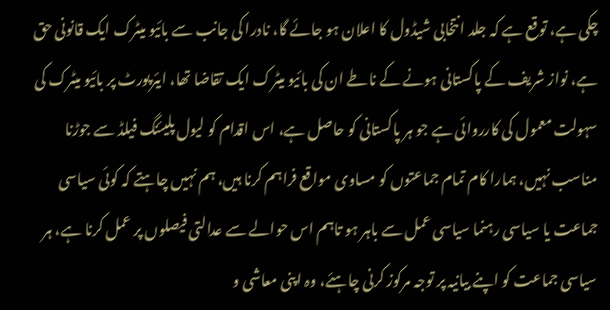چکی ہے، توقع ہے کہ جلد انتخابی شیڈول کا اعلان ہو جائے گا، نادرا کی جانب سے بائیو میٹرک ایک قانونی حق ہے، نواز شریف کے پاکستانی ہونے کے ناطے ان کی بائیو میٹرک ایک تقاضا تھا، ایئرپورٹ پر بائیو میٹرک کی سہولت معمول کی کارروائی ہے جو ہر پاکستانی کو حاصل ہے، اس اقدام کو لیول پلیئنگ فیلڈ سے جوڑنا مناسب نہیں، ہمارا کام تمام جماعتوں کو مساوی مواقع فراہم کرنا ہیں، ہم نہیں چاہتے کہ کوئی سیاسی جماعت یا سیاسی رہنما سیاسی عمل سے باہر ہو تاہم اس حوالے سے عدالتی فیصلوں پر عمل کرنا ہے، ہر سیاسی جماعت کو اپنے بیانیہ پر توجہ مرکوز کرنی چاہئے، وہ اپنی معاشی و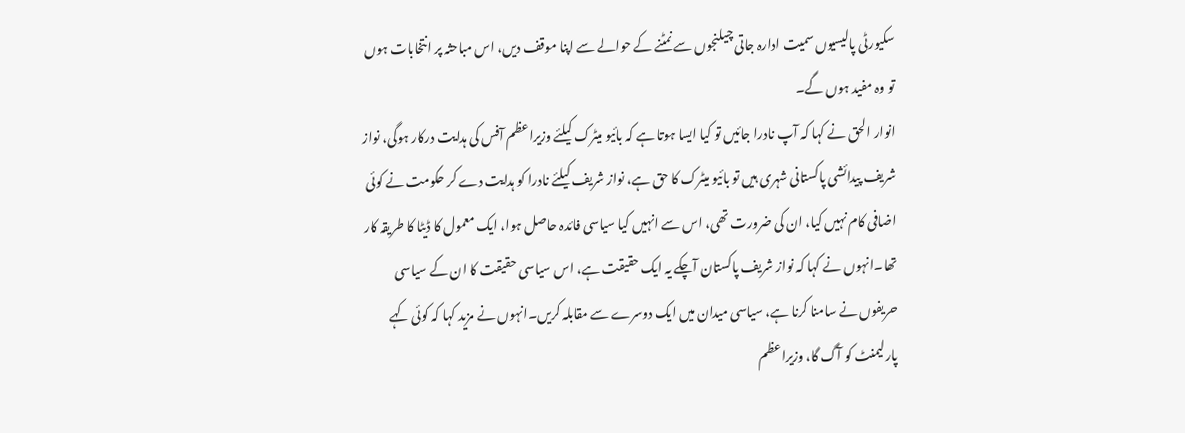سکیورٹی پالیسیوں سمیت ادارہ جاتی چیلنجوں سے نمٹنے کے حوالے سے اپنا موقف دیں، اس مباحثہ پر انتخابات ہوں تو وہ مفید ہوں گے۔
انوار الحق نے کہا کہ آپ نادرا جائیں تو کیا ایسا ہوتا ہے کہ بائیو میٹرک کیلئے وزیراعظم آفس کی ہدایت درکار ہوگی، نواز شریف پیدائشی پاکستانی شہری ہیں تو بائیو میٹرک کا حق ہے، نواز شریف کیلئے نادرا کو ہدایت دے کر حکومت نے کوئی اضافی کام نہیں کیا، ان کی ضرورت تھی، اس سے انہیں کیا سیاسی فائدہ حاصل ہوا، ایک معمول کا ڈیٹا کا طریقہ کار تھا۔انہوں نے کہا کہ نواز شریف پاکستان آچکے یہ ایک حقیقت ہے، اس سیاسی حقیقت کا ان کے سیاسی حریفوں نے سامنا کرنا ہے، سیاسی میدان میں ایک دوسرے سے مقابلہ کریں۔انہوں نے مزید کہا کہ کوئی کہے پارلیمنٹ کو آگ گا، وزیراعظم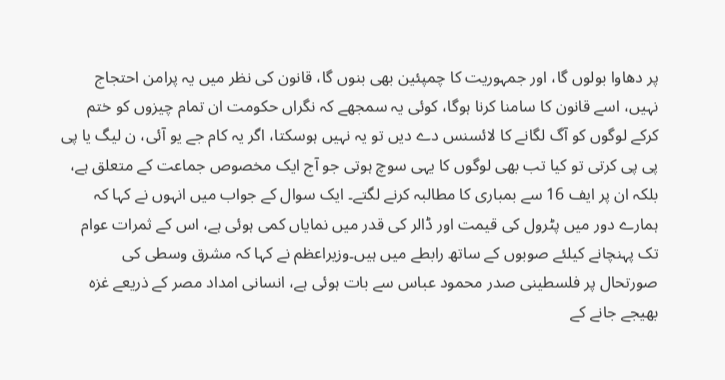پر دھاوا بولوں گا، اور جمہوریت کا چمپئین بھی بنوں گا، قانون کی نظر میں یہ پرامن احتجاج نہیں، اسے قانون کا سامنا کرنا ہوگا، کوئی یہ سمجھے کہ نگراں حکومت ان تمام چیزوں کو ختم کرکے لوگوں کو آگ لگانے کا لائسنس دے دیں تو یہ نہیں ہوسکتا، اگر یہ کام جے یو آئی، ن لیگ یا پی پی پی کرتی تو کیا تب بھی لوگوں کا یہی سوچ ہوتی جو آج ایک مخصوص جماعت کے متعلق ہے، بلکہ ان پر ایف 16 سے بمباری کا مطالبہ کرنے لگتے۔ ایک سوال کے جواب میں انہوں نے کہا کہ ہمارے دور میں پٹرول کی قیمت اور ڈالر کی قدر میں نمایاں کمی ہوئی ہے، اس کے ثمرات عوام تک پہنچانے کیلئے صوبوں کے ساتھ رابطے میں ہیں۔وزیراعظم نے کہا کہ مشرق وسطی کی صورتحال پر فلسطینی صدر محمود عباس سے بات ہوئی ہے، انسانی امداد مصر کے ذریعے غزہ بھیجے جانے کے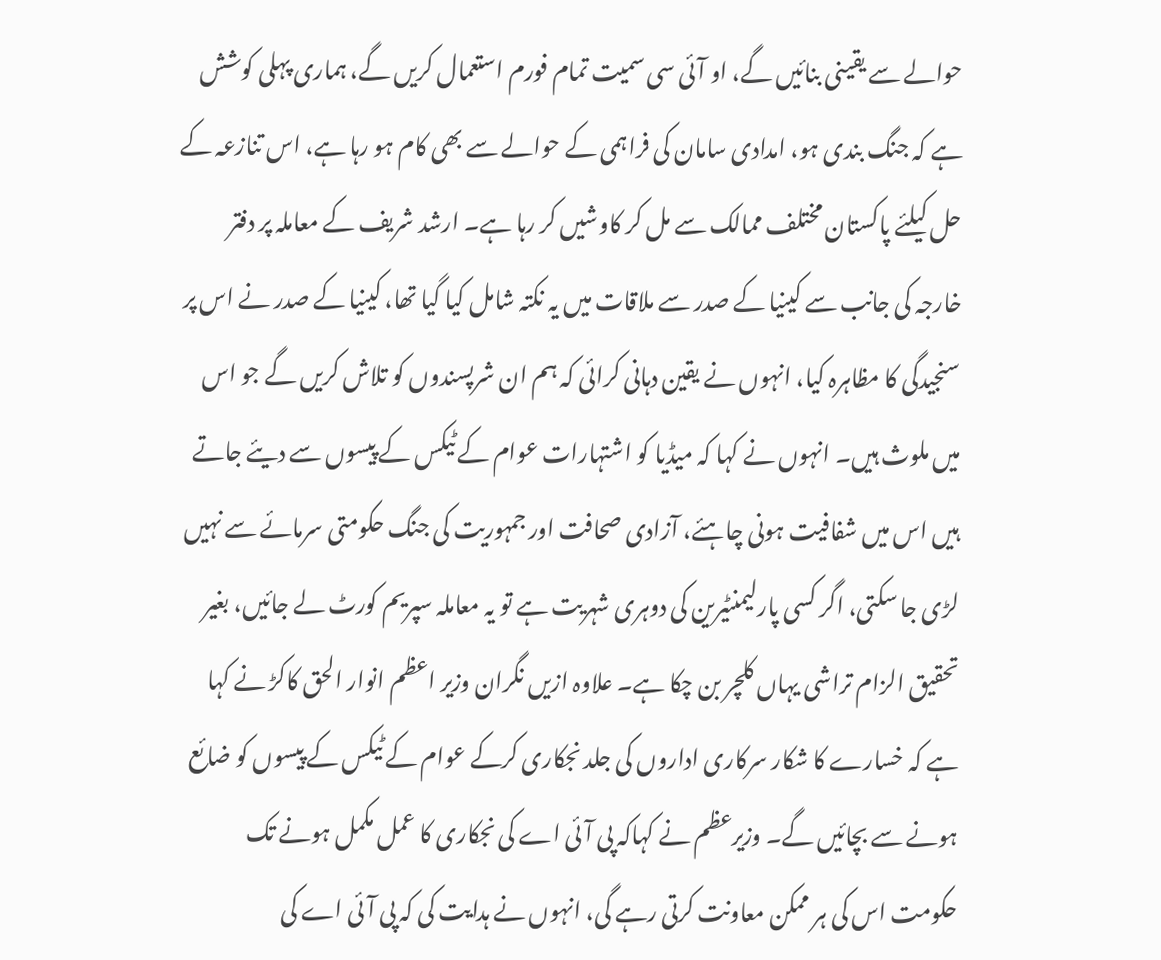حوالے سے یقینی بنائیں گے، او آئی سی سمیت تمام فورم استعمال کریں گے، ہماری پہلی کوشش ہے کہ جنگ بندی ہو، امدادی سامان کی فراہمی کے حوالے سے بھی کام ہو رہا ہے، اس تنازعہ کے حل کیلئے پاکستان مختلف ممالک سے مل کر کاوشیں کر رہا ہے۔ ارشد شریف کے معاملہ پر دفتر خارجہ کی جانب سے کینیا کے صدر سے ملاقات میں یہ نکتہ شامل کیا گیا تھا، کینیا کے صدر نے اس پر سنجیدگی کا مظاہرہ کیا، انہوں نے یقین دہانی کرائی کہ ہم ان شرپسندوں کو تلاش کریں گے جو اس میں ملوث ہیں۔ انہوں نے کہا کہ میڈیا کو اشتہارات عوام کے ٹیکس کے پیسوں سے دیئے جاتے ہیں اس میں شفافیت ہونی چاہئے، آزادی صحافت اور جمہوریت کی جنگ حکومتی سرمائے سے نہیں لڑی جا سکتی، اگر کسی پارلیمنٹیرین کی دوہری شہریت ہے تو یہ معاملہ سپریم کورٹ لے جائیں، بغیر تحقیق الزام تراشی یہاں کلچر بن چکا ہے۔ علاوہ ازیں نگران وزیر اعظم انوار الحق کاکڑ نے کہا ہے کہ خسارے کا شکار سرکاری اداروں کی جلد نجکاری کرکے عوام کے ٹیکس کے پیسوں کو ضائع ہونے سے بچائیں گے۔ وزیرعظم نے کہاکہ پی آئی اے کی نجکاری کا عمل مکمل ہونے تک حکومت اس کی ہر ممکن معاونت کرتی رہے گی، انہوں نے ہدایت کی کہ پی آئی اے کی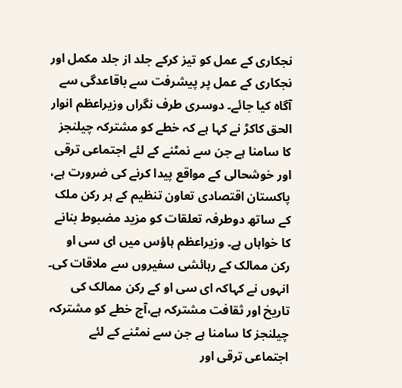نجکاری کے عمل کو تیز کرکے جلد از جلد مکمل اور نجکاری کے عمل پر پیشرفت سے باقاعدگی سے آگاہ کیا جائے۔ دوسری طرف نگراں وزیراعظم انوار الحق کاکڑ نے کہا ہے کہ خطے کو مشترکہ چیلنجز کا سامنا ہے جن سے نمٹنے کے لئے اجتماعی ترقی اور خوشحالی کے مواقع پیدا کرنے کی ضرورت ہے، پاکستان اقتصادی تعاون تنظیم کے ہر رکن ملک کے ساتھ دوطرفہ تعلقات کو مزید مضبوط بنانے کا خواہاں ہے۔ وزیراعظم ہاؤس میں ای سی او رکن ممالک کے رہائشی سفیروں سے ملاقات کی۔ انہوں نے کہاکہ ای سی او کے رکن ممالک کی تاریخ اور ثقافت مشترکہ ہے،آج خطے کو مشترکہ چیلنجز کا سامنا ہے جن سے نمٹنے کے لئے اجتماعی ترقی اور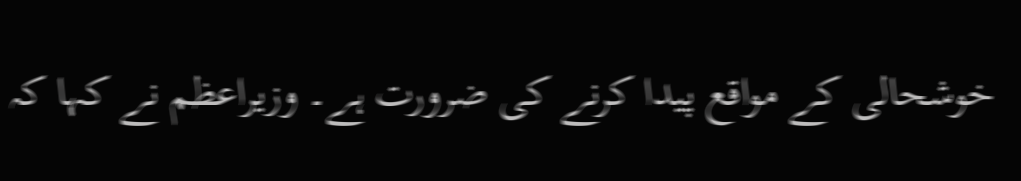خوشحالی کے مواقع پیدا کرنے کی ضرورت ہے۔ وزیراعظم نے کہا کہ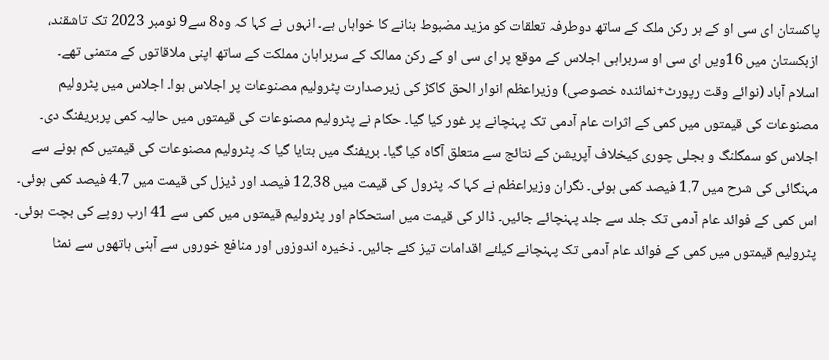پاکستان ای سی او کے ہر رکن ملک کے ساتھ دوطرفہ تعلقات کو مزید مضبوط بنانے کا خواہاں ہے۔ انہوں نے کہا کہ وہ8 سے9 نومبر 2023 تک تاشقند، ازبکستان میں 16ویں ای سی او سربراہی اجلاس کے موقع پر ای سی او کے رکن ممالک کے سربراہان مملکت کے ساتھ اپنی ملاقاتوں کے متمنی تھے۔
اسلام آباد (نوائے وقت رپورٹ+نمائندہ خصوصی) وزیراعظم انوار الحق کاکڑ کی زیرصدارت پٹرولیم مصنوعات پر اجلاس ہوا۔ اجلاس میں پٹرولیم مصنوعات کی قیمتوں میں کمی کے اثرات عام آدمی تک پہنچانے پر غور کیا گیا۔ حکام نے پٹرولیم مصنوعات کی قیمتوں میں حالیہ کمی پربریفنگ دی۔ اجلاس کو سمگلنگ و بجلی چوری کیخلاف آپریشن کے نتائج سے متعلق آگاہ کیا گیا۔ بریفنگ میں بتایا گیا کہ پٹرولیم مصنوعات کی قیمتیں کم ہونے سے مہنگائی کی شرح میں 1.7 فیصد کمی ہوئی۔ نگران وزیراعظم نے کہا کہ پٹرول کی قیمت میں 12.38 فیصد اور ڈیزل کی قیمت میں 4.7 فیصد کمی ہوئی۔ اس کمی کے فوائد عام آدمی تک جلد سے جلد پہنچائے جائیں۔ ڈالر کی قیمت میں استحکام اور پٹرولیم قیمتوں میں کمی سے 41 ارب روپے کی بچت ہوئی۔ پٹرولیم قیمتوں میں کمی کے فوائد عام آدمی تک پہنچانے کیلئے اقدامات تیز کئے جائیں۔ ذخیرہ اندوزوں اور منافع خوروں سے آہنی ہاتھوں سے نمٹا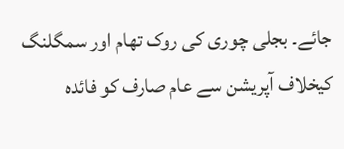جائے۔ بجلی چوری کی روک تھام اور سمگلنگ کیخلاف آپریشن سے عام صارف کو فائدہ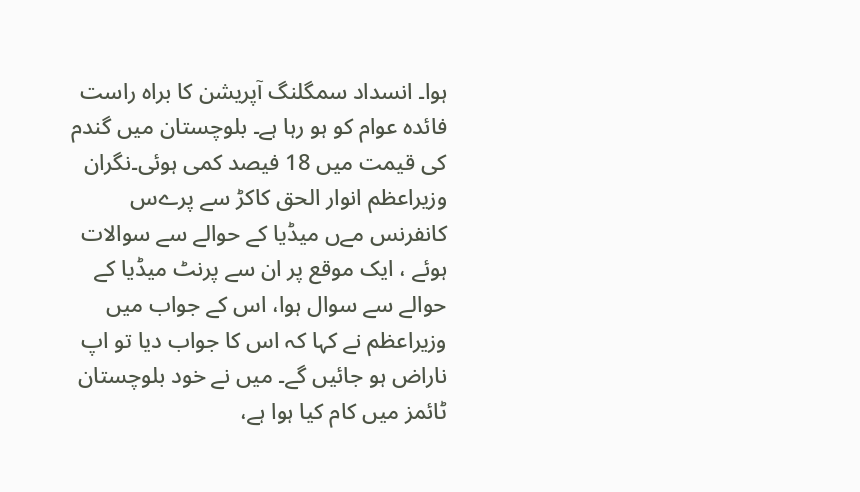ہوا۔ انسداد سمگلنگ آپریشن کا براہ راست فائدہ عوام کو ہو رہا ہے۔ بلوچستان میں گندم کی قیمت میں 18 فیصد کمی ہوئی۔نگران وزیراعظم انوار الحق کاکڑ سے پرےس کانفرنس مےں میڈیا کے حوالے سے سوالات ہوئے ، ایک موقع پر ان سے پرنٹ میڈیا کے حوالے سے سوال ہوا، اس کے جواب میں وزیراعظم نے کہا کہ اس کا جواب دیا تو اپ ناراض ہو جائیں گے۔ میں نے خود بلوچستان ٹائمز میں کام کیا ہوا ہے،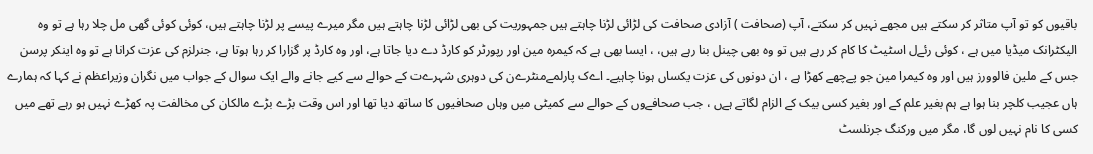باقیوں کو تو آپ متاثر کر سکتے ہیں مجھے نہیں کر سکتے، آپ (صحافت ) آزادی صحافت کی لڑائی لڑنا چاہتے ہیں جمہوریت کی بھی لڑائی لڑنا چاہتے ہیں مگر میرے پیسے پر لڑنا چاہتے ہیں، کوئی کوئی گھی مل چلا رہا ہے تو وہ الیکٹرانک میڈیا میں ہے ، کوئی رئےل اسٹیٹ کا کام کر رہے ہیں تو وہ بھی چینل بنا رہے ہیں، ، ایسا بھی ہے کہ کیمرہ مین اور رپورٹر کو کارڈ دے دیا جاتا ہے، اور وہ کارڈ پر گزارا کر رہا ہوتا ہے، جنرلزم کی عزت کرانا ہے تو وہ اینکر پرسن جس کے ملین فالوورز ہیں اور وہ کیمرا مین جو پےچھے کھڑا ہے ، ان دونوں کی عزت یکساں ہونا چاہیے۔ اےک پارلمےمنٹرےن کی دوہری شہرےت کے حوالے سے کیے جانے والے ایک سوال کے جواب میں نگران وزیراعظم نے کہا کہ ہمارے ہاں عجیب کلچر بنا ہوا ہے ہم بغیر علم کے اور بغیر کسی بیک کے الزام لگاتے ہےں ، جب صحافےوں کے حوالے سے کمیٹی میں وہاں صحافیوں کا ساتھ دیا تھا اور اس وقت بڑے بڑے مالکان کی مخالفت پہ کھڑے نہیں ہو رہے تھے میں کسی کا نام نہیں لوں گا، مگر میں ورکنگ جرنلسٹ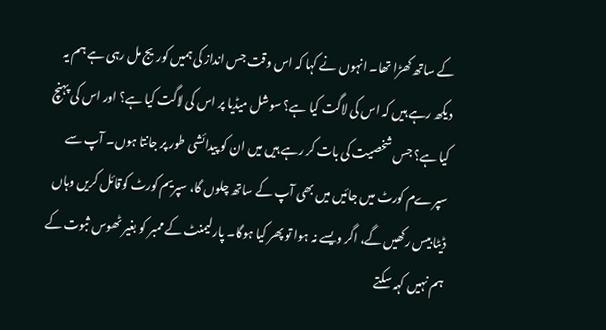کے ساتھ کھڑا تھا۔ انہوں نے کہا کہ اس وقت جس انداز کی ہمیں کوریج مل رہی ہے ہم یہ دیکھ رہے ہیں کہ اس کی لاگت کیا ہے؟ سوشل میڈیا پر اس کی لاگت کیا ہے؟ اور اس کی پہنچ کیا ہے؟ جس شخصیت کی بات کر رہے ہیں میں ان کو پیدائشی طور پر جانتا ہوں۔ آپ سے سپرےم کورٹ میں جائیں میں بھی آپ کے ساتھ چلوں گا، سپریم کورٹ کوقائل کریں وہاں ڈیٹا بیس رکھیں گے، اگر ویسے نہ ہوا تو پھر کیا ہوگا۔ پارلیمنٹ کے ممبر کو بغیر ٹھوس ثبوت کے ہم نہیں کہہ سکتے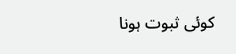کوئی ثبوت ہونا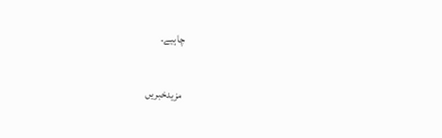چاہیے۔

مزیدخبریں